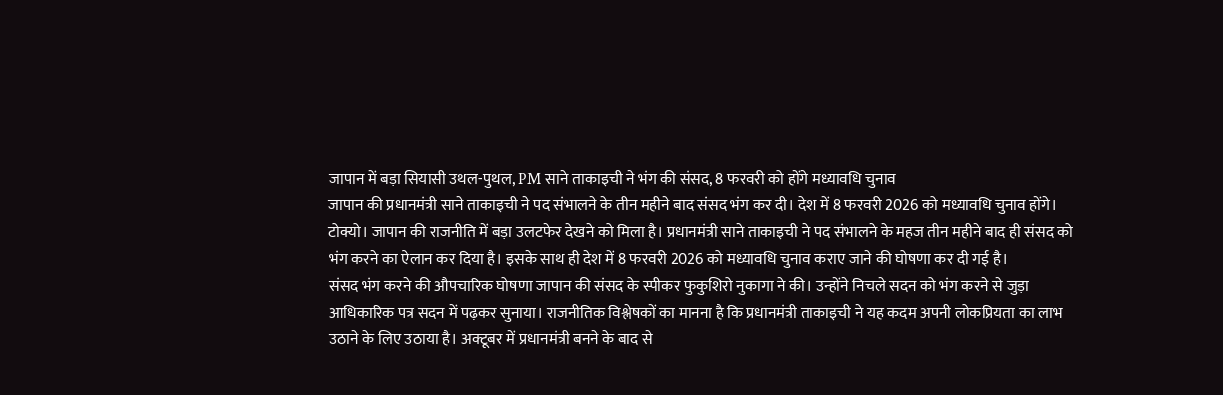जापान में बड़ा सियासी उथल-पुथल, PM साने ताकाइची ने भंग की संसद, 8 फरवरी को होंगे मध्यावधि चुनाव
जापान की प्रधानमंत्री साने ताकाइची ने पद संभालने के तीन महीने बाद संसद भंग कर दी। देश में 8 फरवरी 2026 को मध्यावधि चुनाव होंगे।
टोक्यो। जापान की राजनीति में बड़ा उलटफेर देखने को मिला है। प्रधानमंत्री साने ताकाइची ने पद संभालने के महज तीन महीने बाद ही संसद को भंग करने का ऐलान कर दिया है। इसके साथ ही देश में 8 फरवरी 2026 को मध्यावधि चुनाव कराए जाने की घोषणा कर दी गई है।
संसद भंग करने की औपचारिक घोषणा जापान की संसद के स्पीकर फुकुशिरो नुकागा ने की। उन्होंने निचले सदन को भंग करने से जुड़ा आधिकारिक पत्र सदन में पढ़कर सुनाया। राजनीतिक विश्लेषकों का मानना है कि प्रधानमंत्री ताकाइची ने यह कदम अपनी लोकप्रियता का लाभ उठाने के लिए उठाया है। अक्टूबर में प्रधानमंत्री बनने के बाद से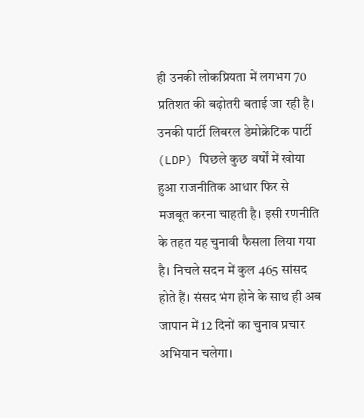ही उनकी लोकप्रियता में लगभग 70 प्रतिशत की बढ़ोतरी बताई जा रही है।
उनकी पार्टी लिबरल डेमोक्रेटिक पार्टी (LDP) पिछले कुछ वर्षों में खोया हुआ राजनीतिक आधार फिर से मजबूत करना चाहती है। इसी रणनीति के तहत यह चुनावी फैसला लिया गया है। निचले सदन में कुल 465 सांसद होते हैं। संसद भंग होने के साथ ही अब जापान में 12 दिनों का चुनाव प्रचार अभियान चलेगा।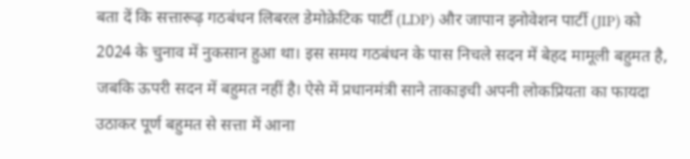बता दें कि सत्तारूढ़ गठबंधन लिबरल डेमोक्रेटिक पार्टी (LDP) और जापान इनोवेशन पार्टी (JIP) को 2024 के चुनाव में नुकसान हुआ था। इस समय गठबंधन के पास निचले सदन में बेहद मामूली बहुमत है, जबकि ऊपरी सदन में बहुमत नहीं है। ऐसे में प्रधानमंत्री साने ताकाइची अपनी लोकप्रियता का फायदा उठाकर पूर्ण बहुमत से सत्ता में आना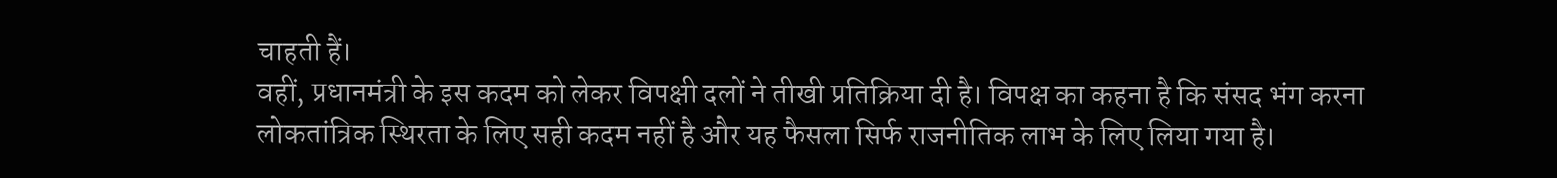चाहती हैं।
वहीं, प्रधानमंत्री के इस कदम को लेकर विपक्षी दलों ने तीखी प्रतिक्रिया दी है। विपक्ष का कहना है कि संसद भंग करना लोकतांत्रिक स्थिरता के लिए सही कदम नहीं है और यह फैसला सिर्फ राजनीतिक लाभ के लिए लिया गया है।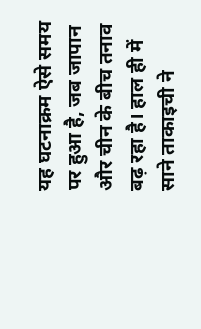यह घटनाक्रम ऐसे समय पर हुआ है, जब जापान और चीन के बीच तनाव बढ़ रहा है। हाल ही में साने ताकाइची ने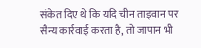संकेत दिए थे कि यदि चीन ताइवान पर सैन्य कार्रवाई करता है, तो जापान भी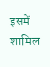इसमें शामिल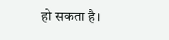हो सकता है।